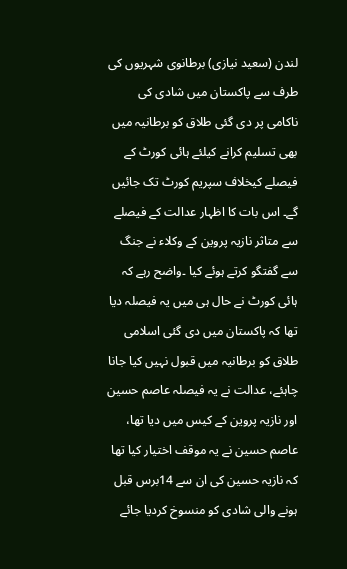لندن (سعید نیازی) برطانوی شہریوں کی طرف سے پاکستان میں شادی کی ناکامی پر دی گئی طلاق کو برطانیہ میں بھی تسلیم کرانے کیلئے ہائی کورٹ کے فیصلے کیخلاف سپریم کورٹ تک جائیں گے۔ اس بات کا اظہار عدالت کے فیصلے سے متاثر نازیہ پروین کے وکلاء نے جنگ سے گفتگو کرتے ہوئے کیا ۔واضح رہے کہ ہائی کورٹ نے حال ہی میں یہ فیصلہ دیا تھا کہ پاکستان میں دی گئی اسلامی طلاق کو برطانیہ میں قبول نہیں کیا جانا چاہئے، عدالت نے یہ فیصلہ عاصم حسین اور نازیہ پروین کے کیس میں دیا تھا، عاصم حسین نے یہ موقف اختیار کیا تھا کہ نازیہ حسین کی ان سے 14برس قبل ہونے والی شادی کو منسوخ کردیا جائے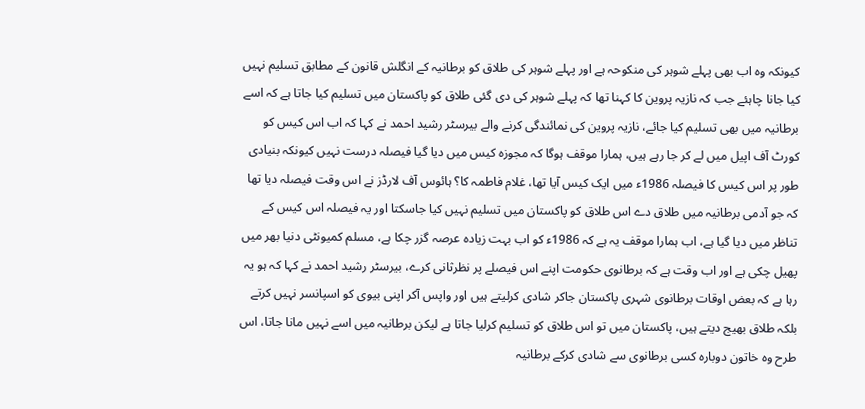کیونکہ وہ اب بھی پہلے شوہر کی منکوحہ ہے اور پہلے شوہر کی طلاق کو برطانیہ کے انگلش قانون کے مطابق تسلیم نہیں کیا جانا چاہئے جب کہ نازیہ پروین کا کہنا تھا کہ پہلے شوہر کی دی گئی طلاق کو پاکستان میں تسلیم کیا جاتا ہے کہ اسے برطانیہ میں بھی تسلیم کیا جائے، نازیہ پروین کی نمائندگی کرنے والے بیرسٹر رشید احمد نے کہا کہ اب اس کیس کو کورٹ آف اپیل میں لے کر جا رہے ہیں، ہمارا موقف ہوگا کہ مجوزہ کیس میں دیا گیا فیصلہ درست نہیں کیونکہ بنیادی طور پر اس کیس کا فیصلہ 1986ء میں ایک کیس آیا تھا، غلام فاطمہ کا؟ ہائوس آف لارڈز نے اس وقت فیصلہ دیا تھا کہ جو آدمی برطانیہ میں طلاق دے اس طلاق کو پاکستان میں تسلیم نہیں کیا جاسکتا اور یہ فیصلہ اس کیس کے تناظر میں دیا گیا ہے، اب ہمارا موقف یہ ہے کہ 1986ء کو اب بہت زیادہ عرصہ گزر چکا ہے، مسلم کمیونٹی دنیا بھر میں پھیل چکی ہے اور اب وقت ہے کہ برطانوی حکومت اپنے اس فیصلے پر نظرثانی کرے، بیرسٹر رشید احمد نے کہا کہ ہو یہ رہا ہے کہ بعض اوقات برطانوی شہری پاکستان جاکر شادی کرلیتے ہیں اور واپس آکر اپنی بیوی کو اسپانسر نہیں کرتے بلکہ طلاق بھیج دیتے ہیں، پاکستان میں تو اس طلاق کو تسلیم کرلیا جاتا ہے لیکن برطانیہ میں اسے نہیں مانا جاتا، اس طرح وہ خاتون دوبارہ کسی برطانوی سے شادی کرکے برطانیہ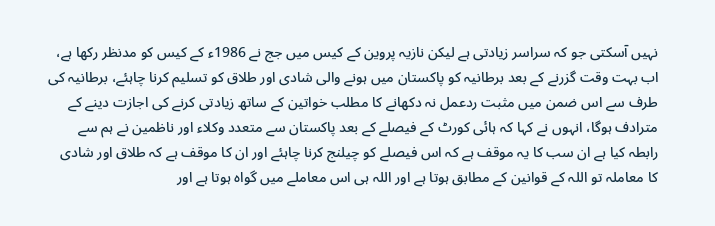نہیں آسکتی جو کہ سراسر زیادتی ہے لیکن نازیہ پروین کے کیس میں جج نے 1986ء کے کیس کو مدنظر رکھا ہے، اب بہت وقت گزرنے کے بعد برطانیہ کو پاکستان میں ہونے والی شادی اور طلاق کو تسلیم کرنا چاہئے، برطانیہ کی طرف سے اس ضمن میں مثبت ردعمل نہ دکھانے کا مطلب خواتین کے ساتھ زیادتی کرنے کی اجازت دینے کے مترادف ہوگا، انہوں نے کہا کہ ہائی کورٹ کے فیصلے کے بعد پاکستان سے متعدد وکلاء اور ناظمین نے ہم سے رابطہ کیا ہے ان سب کا یہ موقف ہے کہ اس فیصلے کو چیلنج کرنا چاہئے اور ان کا موقف ہے کہ طلاق اور شادی کا معاملہ تو اللہ کے قوانین کے مطابق ہوتا ہے اور اللہ ہی اس معاملے میں گواہ ہوتا ہے اور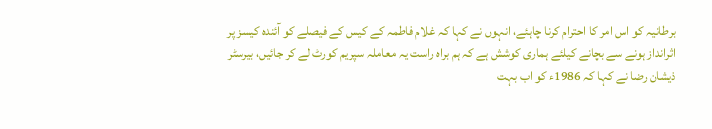برطانیہ کو اس امر کا احترام کرنا چاہئے، انہوں نے کہا کہ غلام فاطمہ کے کیس کے فیصلے کو آئندہ کیسز پر اثرانداز ہونے سے بچانے کیلئے ہماری کوشش ہے کہ ہم براہ راست یہ معاملہ سپریم کورٹ لے کر جائیں، بیرسٹر ذیشان رضا نے کہا کہ 1986ء کو اب بہت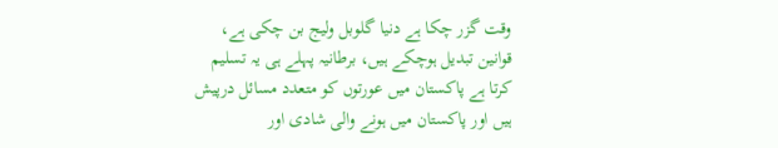وقت گزر چکا ہے دنیا گلوبل ولیج بن چکی ہے، قوانین تبدیل ہوچکے ہیں، برطانیہ پہلے ہی یہ تسلیم کرتا ہے پاکستان میں عورتوں کو متعدد مسائل درپیش ہیں اور پاکستان میں ہونے والی شادی اور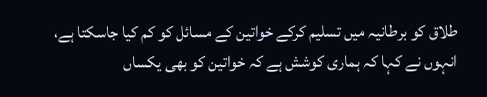طلاق کو برطانیہ میں تسلیم کرکے خواتین کے مسائل کو کم کیا جاسکتا ہے، انہوں نے کہا کہ ہماری کوشش ہے کہ خواتین کو بھی یکساں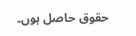حقوق حاصل ہوں۔